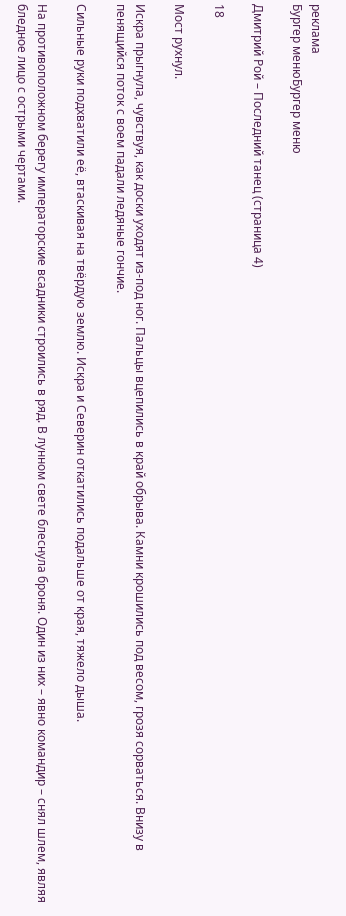реклама
Бургер менюБургер меню

Дмитрий Рой – Последний танец (страница 4)

18

Мост рухнул.

Искра прыгнула, чувствуя, как доски уходят из-под ног. Пальцы вцепились в край обрыва. Камни крошились под весом, грозя сорваться. Внизу в пенящийся поток с воем падали ледяные гончие.

Сильные руки подхватили её, втаскивая на твёрдую землю. Искра и Северин откатились подальше от края, тяжело дыша.

На противоположном берегу императорские всадники строились в ряд. В лунном свете блеснула броня. Один из них – явно командир – снял шлем, являя бледное лицо с острыми чертами.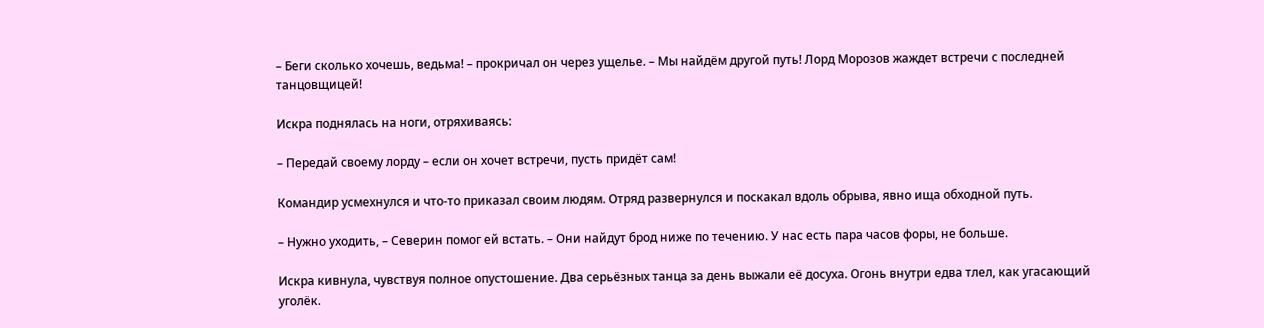– Беги сколько хочешь, ведьма! – прокричал он через ущелье. – Мы найдём другой путь! Лорд Морозов жаждет встречи с последней танцовщицей!

Искра поднялась на ноги, отряхиваясь:

– Передай своему лорду – если он хочет встречи, пусть придёт сам!

Командир усмехнулся и что-то приказал своим людям. Отряд развернулся и поскакал вдоль обрыва, явно ища обходной путь.

– Нужно уходить, – Северин помог ей встать. – Они найдут брод ниже по течению. У нас есть пара часов форы, не больше.

Искра кивнула, чувствуя полное опустошение. Два серьёзных танца за день выжали её досуха. Огонь внутри едва тлел, как угасающий уголёк.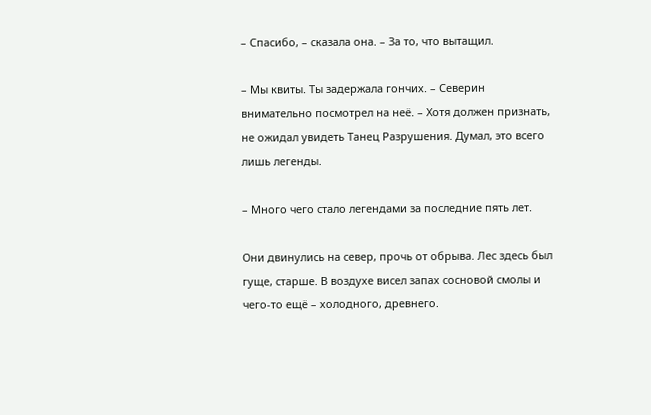– Спасибо, – сказала она. – За то, что вытащил.

– Мы квиты. Ты задержала гончих. – Северин внимательно посмотрел на неё. – Хотя должен признать, не ожидал увидеть Танец Разрушения. Думал, это всего лишь легенды.

– Много чего стало легендами за последние пять лет.

Они двинулись на север, прочь от обрыва. Лес здесь был гуще, старше. В воздухе висел запах сосновой смолы и чего-то ещё – холодного, древнего.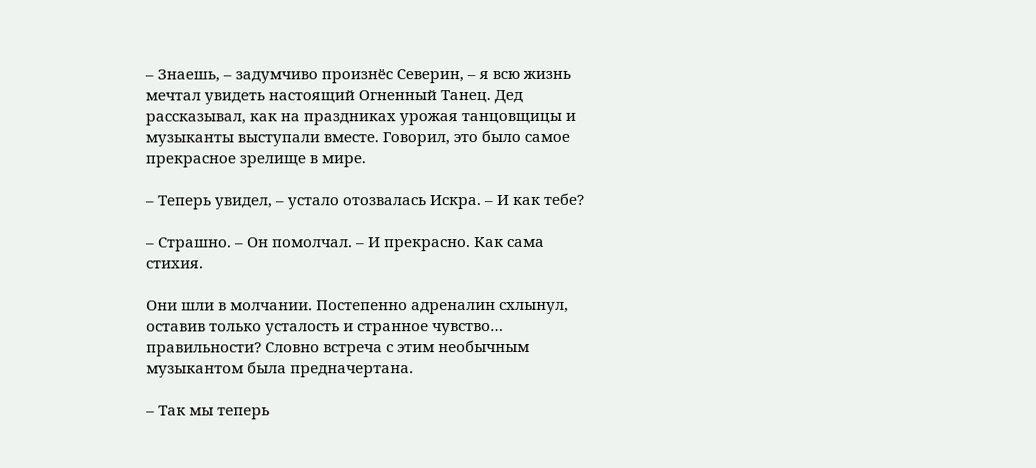– Знаешь, – задумчиво произнёс Северин, – я всю жизнь мечтал увидеть настоящий Огненный Танец. Дед рассказывал, как на праздниках урожая танцовщицы и музыканты выступали вместе. Говорил, это было самое прекрасное зрелище в мире.

– Теперь увидел, – устало отозвалась Искра. – И как тебе?

– Страшно. – Он помолчал. – И прекрасно. Как сама стихия.

Они шли в молчании. Постепенно адреналин схлынул, оставив только усталость и странное чувство… правильности? Словно встреча с этим необычным музыкантом была предначертана.

– Так мы теперь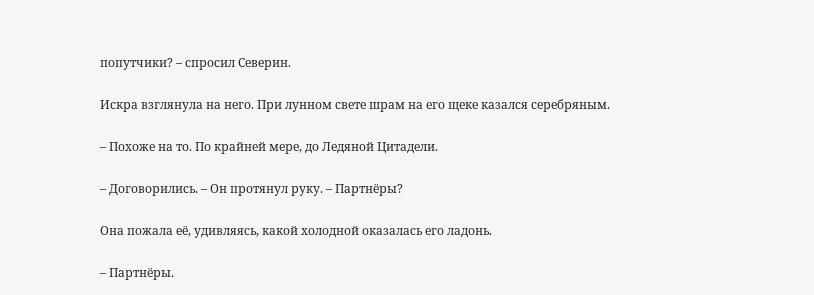попутчики? – спросил Северин.

Искра взглянула на него. При лунном свете шрам на его щеке казался серебряным.

– Похоже на то. По крайней мере, до Ледяной Цитадели.

– Договорились. – Он протянул руку. – Партнёры?

Она пожала её, удивляясь, какой холодной оказалась его ладонь.

– Партнёры.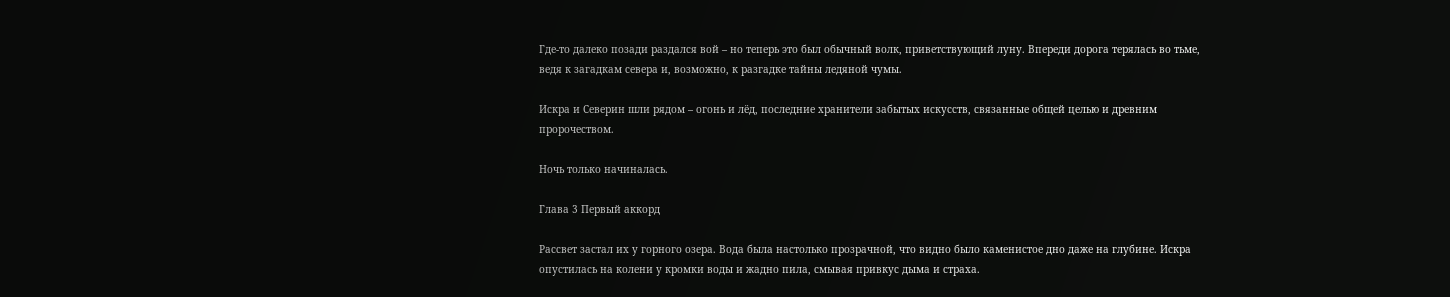Где-то далеко позади раздался вой – но теперь это был обычный волк, приветствующий луну. Впереди дорога терялась во тьме, ведя к загадкам севера и, возможно, к разгадке тайны ледяной чумы.

Искра и Северин шли рядом – огонь и лёд, последние хранители забытых искусств, связанные общей целью и древним пророчеством.

Ночь только начиналась.

Глава 3 Первый аккорд

Рассвет застал их у горного озера. Вода была настолько прозрачной, что видно было каменистое дно даже на глубине. Искра опустилась на колени у кромки воды и жадно пила, смывая привкус дыма и страха.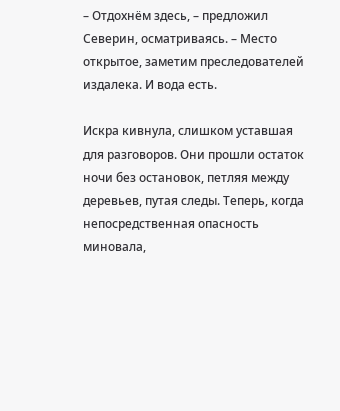– Отдохнём здесь, – предложил Северин, осматриваясь. – Место открытое, заметим преследователей издалека. И вода есть.

Искра кивнула, слишком уставшая для разговоров. Они прошли остаток ночи без остановок, петляя между деревьев, путая следы. Теперь, когда непосредственная опасность миновала,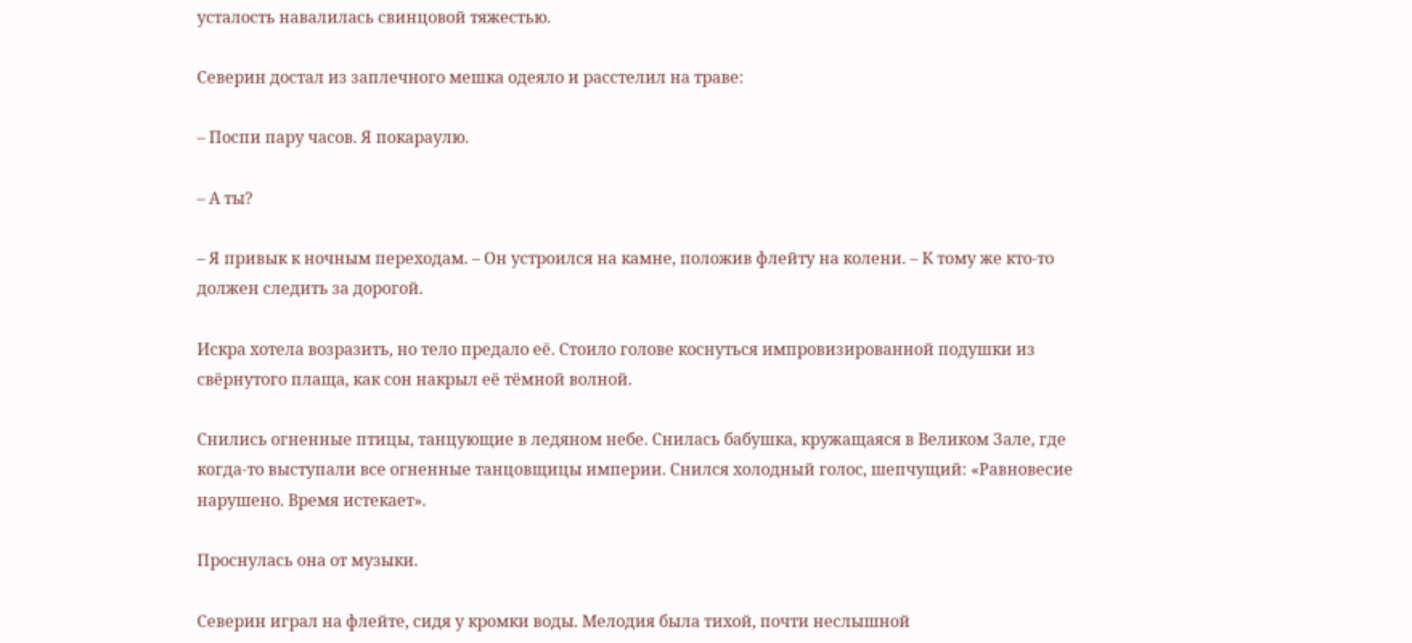усталость навалилась свинцовой тяжестью.

Северин достал из заплечного мешка одеяло и расстелил на траве:

– Поспи пару часов. Я покараулю.

– А ты?

– Я привык к ночным переходам. – Он устроился на камне, положив флейту на колени. – К тому же кто-то должен следить за дорогой.

Искра хотела возразить, но тело предало её. Стоило голове коснуться импровизированной подушки из свёрнутого плаща, как сон накрыл её тёмной волной.

Снились огненные птицы, танцующие в ледяном небе. Снилась бабушка, кружащаяся в Великом Зале, где когда-то выступали все огненные танцовщицы империи. Снился холодный голос, шепчущий: «Равновесие нарушено. Время истекает».

Проснулась она от музыки.

Северин играл на флейте, сидя у кромки воды. Мелодия была тихой, почти неслышной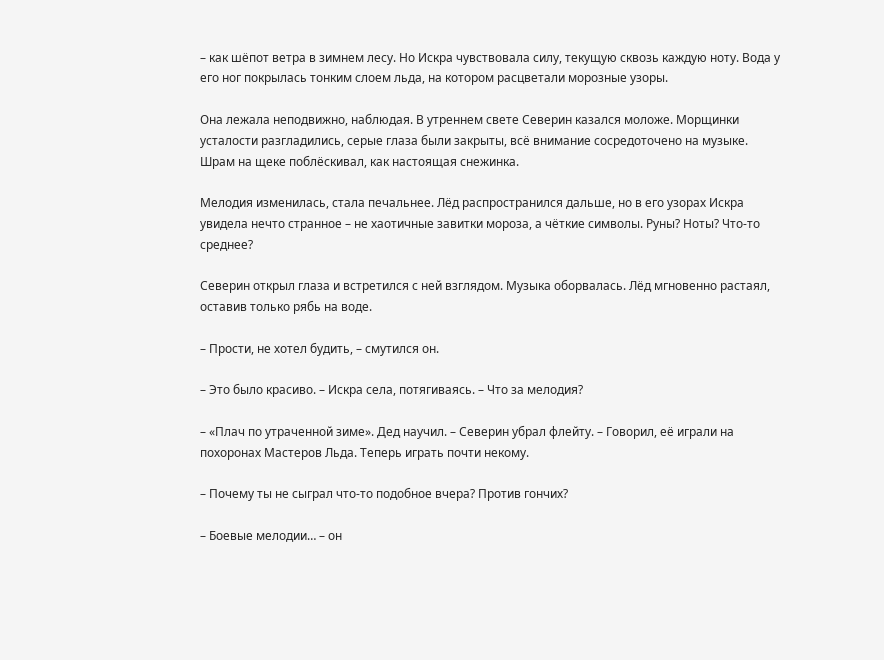– как шёпот ветра в зимнем лесу. Но Искра чувствовала силу, текущую сквозь каждую ноту. Вода у его ног покрылась тонким слоем льда, на котором расцветали морозные узоры.

Она лежала неподвижно, наблюдая. В утреннем свете Северин казался моложе. Морщинки усталости разгладились, серые глаза были закрыты, всё внимание сосредоточено на музыке. Шрам на щеке поблёскивал, как настоящая снежинка.

Мелодия изменилась, стала печальнее. Лёд распространился дальше, но в его узорах Искра увидела нечто странное – не хаотичные завитки мороза, а чёткие символы. Руны? Ноты? Что-то среднее?

Северин открыл глаза и встретился с ней взглядом. Музыка оборвалась. Лёд мгновенно растаял, оставив только рябь на воде.

– Прости, не хотел будить, – смутился он.

– Это было красиво. – Искра села, потягиваясь. – Что за мелодия?

– «Плач по утраченной зиме». Дед научил. – Северин убрал флейту. – Говорил, её играли на похоронах Мастеров Льда. Теперь играть почти некому.

– Почему ты не сыграл что-то подобное вчера? Против гончих?

– Боевые мелодии… – он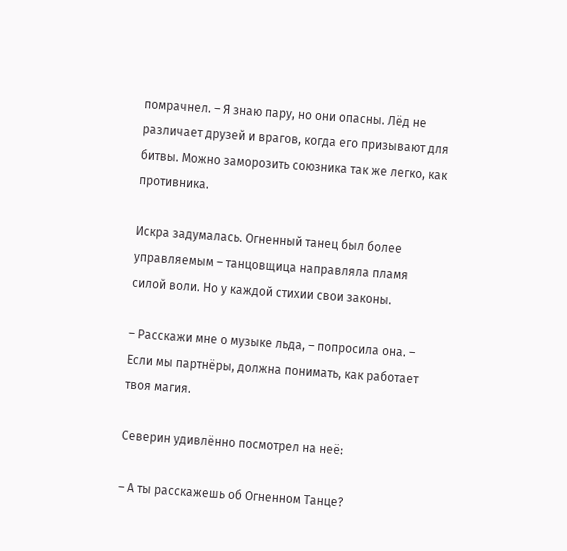помрачнел. – Я знаю пару, но они опасны. Лёд не различает друзей и врагов, когда его призывают для битвы. Можно заморозить союзника так же легко, как противника.

Искра задумалась. Огненный танец был более управляемым – танцовщица направляла пламя силой воли. Но у каждой стихии свои законы.

– Расскажи мне о музыке льда, – попросила она. – Если мы партнёры, должна понимать, как работает твоя магия.

Северин удивлённо посмотрел на неё:

– А ты расскажешь об Огненном Танце?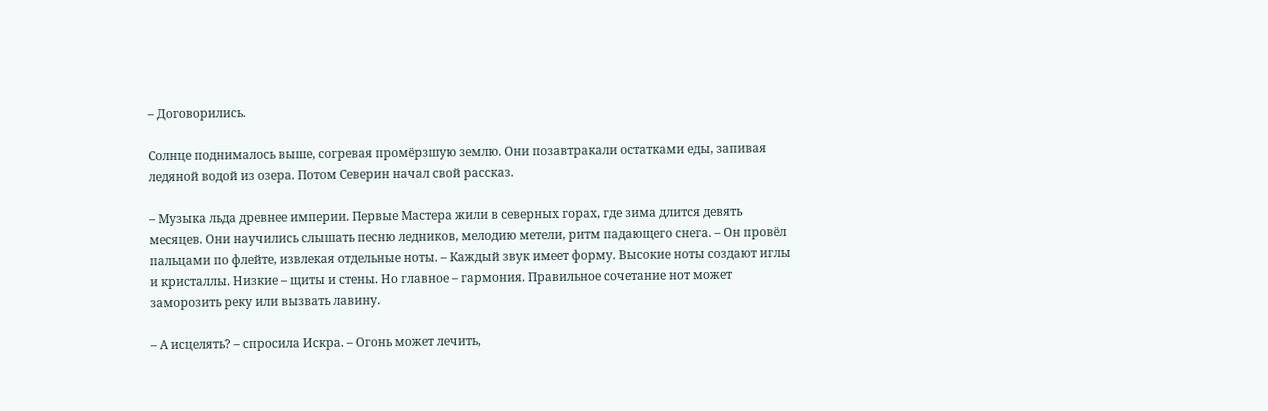– Договорились.

Солнце поднималось выше, согревая промёрзшую землю. Они позавтракали остатками еды, запивая ледяной водой из озера. Потом Северин начал свой рассказ.

– Музыка льда древнее империи. Первые Мастера жили в северных горах, где зима длится девять месяцев. Они научились слышать песню ледников, мелодию метели, ритм падающего снега. – Он провёл пальцами по флейте, извлекая отдельные ноты. – Каждый звук имеет форму. Высокие ноты создают иглы и кристаллы. Низкие – щиты и стены. Но главное – гармония. Правильное сочетание нот может заморозить реку или вызвать лавину.

– А исцелять? – спросила Искра. – Огонь может лечить,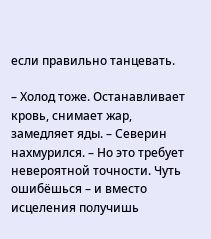если правильно танцевать.

– Холод тоже. Останавливает кровь, снимает жар, замедляет яды. – Северин нахмурился. – Но это требует невероятной точности. Чуть ошибёшься – и вместо исцеления получишь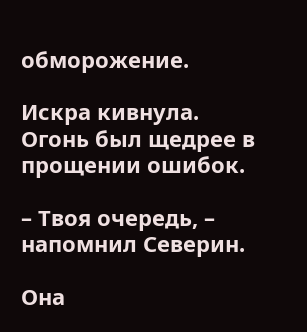обморожение.

Искра кивнула. Огонь был щедрее в прощении ошибок.

– Твоя очередь, – напомнил Северин.

Она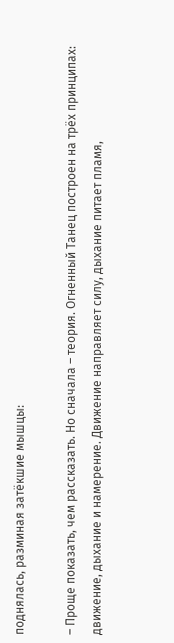поднялась, разминая затёкшие мышцы:

– Проще показать, чем рассказать. Но сначала – теория. Огненный Танец построен на трёх принципах: движение, дыхание и намерение. Движение направляет силу, дыхание питает пламя,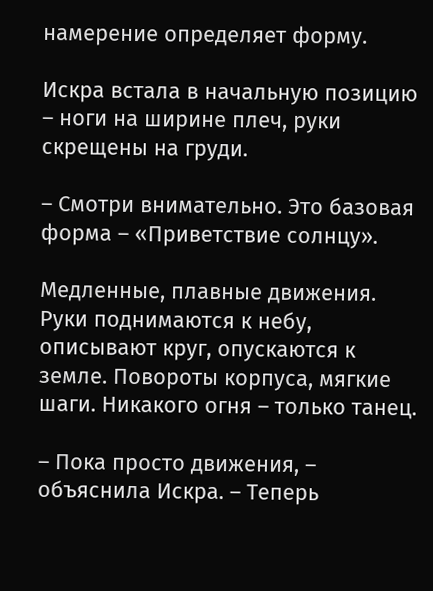намерение определяет форму.

Искра встала в начальную позицию – ноги на ширине плеч, руки скрещены на груди.

– Смотри внимательно. Это базовая форма – «Приветствие солнцу».

Медленные, плавные движения. Руки поднимаются к небу, описывают круг, опускаются к земле. Повороты корпуса, мягкие шаги. Никакого огня – только танец.

– Пока просто движения, – объяснила Искра. – Теперь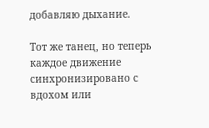добавляю дыхание.

Тот же танец, но теперь каждое движение синхронизировано с вдохом или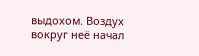выдохом. Воздух вокруг неё начал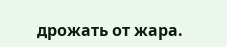дрожать от жара.